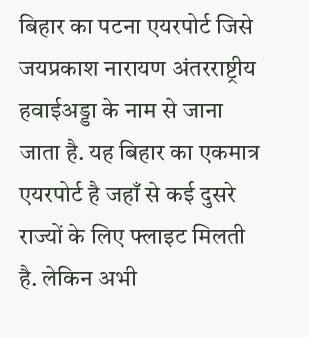बिहार का पटना एयरपोर्ट जिसे जयप्रकाश नारायण अंतरराष्ट्रीय हवाईअड्डा के नाम से जाना जाता है. यह बिहार का एकमात्र एयरपोर्ट है जहाँ से कई दुसरे राज्यों के लिए फ्लाइट मिलती है. लेकिन अभी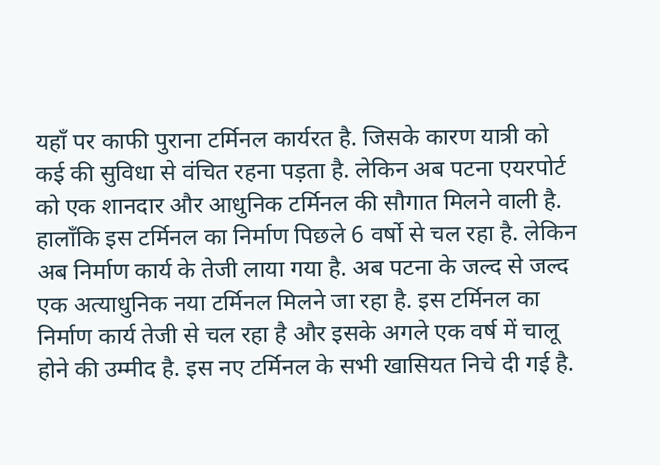यहाँ पर काफी पुराना टर्मिनल कार्यरत है. जिसके कारण यात्री को कई की सुविधा से वंचित रहना पड़ता है. लेकिन अब पटना एयरपोर्ट को एक शानदार और आधुनिक टर्मिनल की सौगात मिलने वाली है. हालाँकि इस टर्मिनल का निर्माण पिछले 6 वर्षो से चल रहा है. लेकिन अब निर्माण कार्य के तेजी लाया गया है. अब पटना के जल्द से जल्द एक अत्याधुनिक नया टर्मिनल मिलने जा रहा है. इस टर्मिनल का निर्माण कार्य तेजी से चल रहा है और इसके अगले एक वर्ष में चालू होने की उम्मीद है. इस नए टर्मिनल के सभी खासियत निचे दी गई है.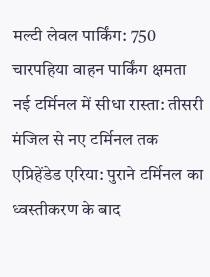मल्टी लेवल पार्किंग: 750 चारपहिया वाहन पार्किंग क्षमता
नई टर्मिनल में सीधा रास्ता: तीसरी मंजिल से नए टर्मिनल तक
एप्रिहेंडेड एरिया: पुराने टर्मिनल का ध्वस्तीकरण के बाद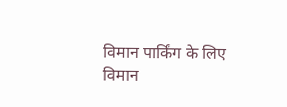विमान पार्किंग के लिए
विमान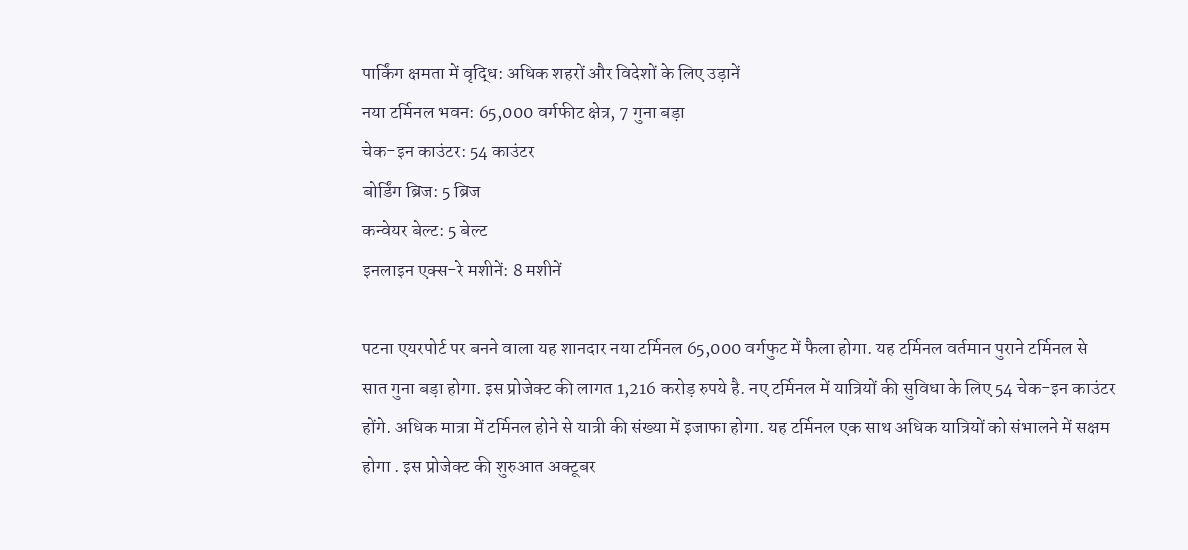पार्किंग क्षमता में वृद्धि: अधिक शहरों और विदेशों के लिए उड़ानें
नया टर्मिनल भवन: 65,000 वर्गफीट क्षेत्र, 7 गुना बड़ा
चेक-इन काउंटर: 54 काउंटर
बोर्डिंग ब्रिज: 5 ब्रिज
कन्वेयर बेल्ट: 5 बेल्ट
इनलाइन एक्स-रे मशीनें: 8 मशीनें

पटना एयरपोर्ट पर बनने वाला यह शानदार नया टर्मिनल 65,000 वर्गफुट में फैला होगा. यह टर्मिनल वर्तमान पुराने टर्मिनल से सात गुना बड़ा होगा. इस प्रोजेक्ट की लागत 1,216 करोड़ रुपये है. नए टर्मिनल में यात्रियों की सुविधा के लिए 54 चेक-इन काउंटर होंगे. अधिक मात्रा में टर्मिनल होने से यात्री की संख्या में इजाफा होगा. यह टर्मिनल एक साथ अधिक यात्रियों को संभालने में सक्षम होगा . इस प्रोजेक्ट की शुरुआत अक्टूबर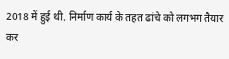2018 में हुई थी. निर्माण कार्य के तहत ढांचे को लगभग तैयार कर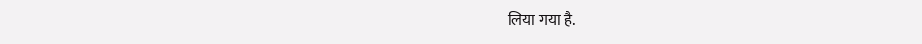लिया गया है.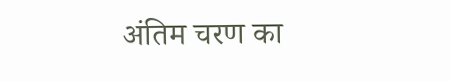अंतिम चरण का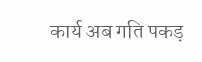कार्य अब गति पकड़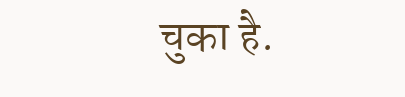चुका है.